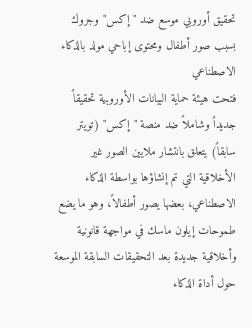تحقيق أوروبي موسع ضد "إكس" وجروك بسبب صور أطفال ومحتوى إباحي مولد بالذكاء الاصطناعي
فتحت هيئة حماية البيانات الأوروبية تحقيقاً جديداً وشاملاً ضد منصة "إكس" (تويتر سابقاً) يتعلق بانتشار ملايين الصور غير الأخلاقية التي تم إنشاؤها بواسطة الذكاء الاصطناعي، بعضها يصور أطفالاً، وهو ما يضع طموحات إيلون ماسك في مواجهة قانونية وأخلاقية جديدة بعد التحقيقات السابقة الموسعة حول أداة الذكاء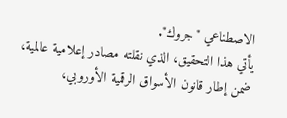الاصطناعي "جروك".
يأتي هذا التحقيق، الذي نقلته مصادر إعلامية عالمية، ضمن إطار قانون الأسواق الرقمية الأوروبي،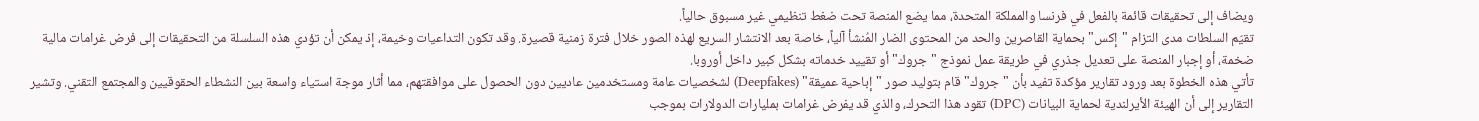ويضاف إلى تحقيقات قائمة بالفعل في فرنسا والمملكة المتحدة، مما يضع المنصة تحت ضغط تنظيمي غير مسبوق حالياً.
تقيّم السلطات مدى التزام "إكس" بحماية القاصرين والحد من المحتوى الضار المُنشأ آلياً، خاصة بعد الانتشار السريع لهذه الصور خلال فترة زمنية قصيرة. وقد تكون التداعيات وخيمة، إذ يمكن أن تؤدي هذه السلسلة من التحقيقات إلى فرض غرامات مالية ضخمة، أو إجبار المنصة على تعديل جذري في طريقة عمل نموذج "جروك" أو تقييد خدماته بشكل كبير داخل أوروبا.
تأتي هذه الخطوة بعد ورود تقارير مؤكدة تفيد بأن "جروك" قام بتوليد صور "إباحية عميقة" (Deepfakes) لشخصيات عامة ومستخدمين عاديين دون الحصول على موافقتهم، مما أثار موجة استياء واسعة بين النشطاء الحقوقيين والمجتمع التقني. وتشير التقارير إلى أن الهيئة الأيرلندية لحماية البيانات (DPC) تقود هذا التحرك، والذي قد يفرض غرامات بمليارات الدولارات بموجب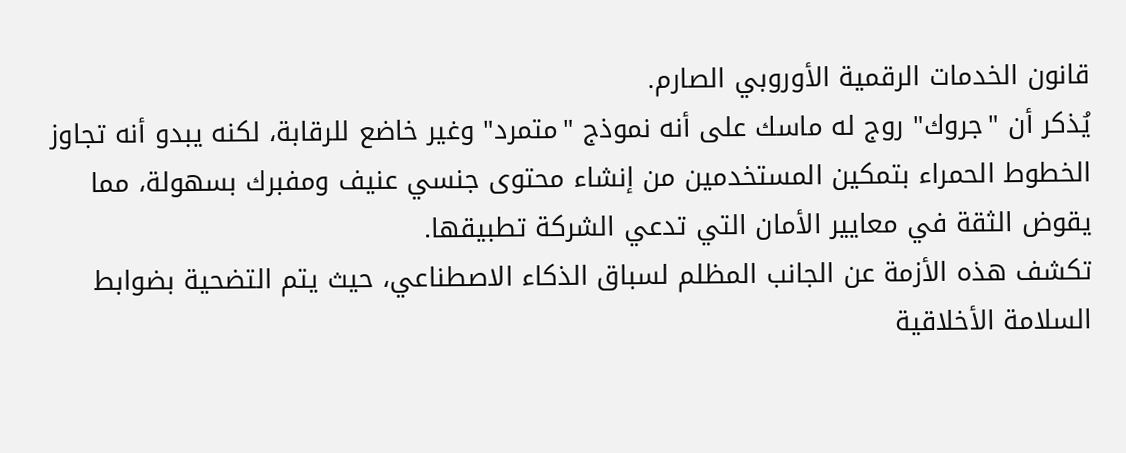قانون الخدمات الرقمية الأوروبي الصارم.
يُذكر أن "جروك" روج له ماسك على أنه نموذج "متمرد" وغير خاضع للرقابة، لكنه يبدو أنه تجاوز الخطوط الحمراء بتمكين المستخدمين من إنشاء محتوى جنسي عنيف ومفبرك بسهولة، مما يقوض الثقة في معايير الأمان التي تدعي الشركة تطبيقها.
تكشف هذه الأزمة عن الجانب المظلم لسباق الذكاء الاصطناعي، حيث يتم التضحية بضوابط السلامة الأخلاقية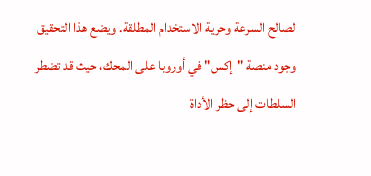لصالح السرعة وحرية الاستخدام المطلقة. ويضع هذا التحقيق وجود منصة "إكس" في أوروبا على المحك، حيث قد تضطر السلطات إلى حظر الأداة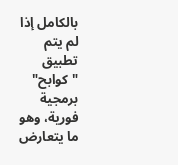بالكامل إذا لم يتم تطبيق "كوابح" برمجية فورية، وهو ما يتعارض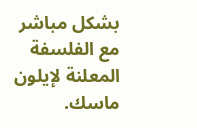بشكل مباشر مع الفلسفة المعلنة لإيلون ماسك.